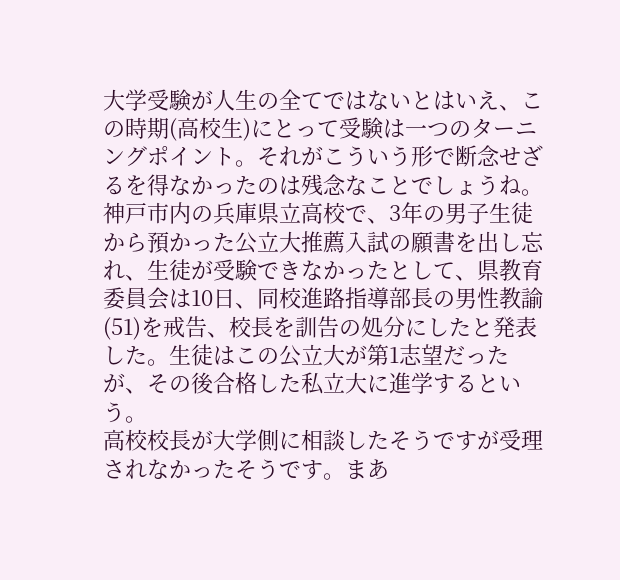大学受験が人生の全てではないとはいえ、この時期(高校生)にとって受験は一つのターニングポイント。それがこういう形で断念せざるを得なかったのは残念なことでしょうね。
神戸市内の兵庫県立高校で、3年の男子生徒から預かった公立大推薦入試の願書を出し忘れ、生徒が受験できなかったとして、県教育委員会は10日、同校進路指導部長の男性教諭(51)を戒告、校長を訓告の処分にしたと発表した。生徒はこの公立大が第1志望だったが、その後合格した私立大に進学するという。
高校校長が大学側に相談したそうですが受理されなかったそうです。まあ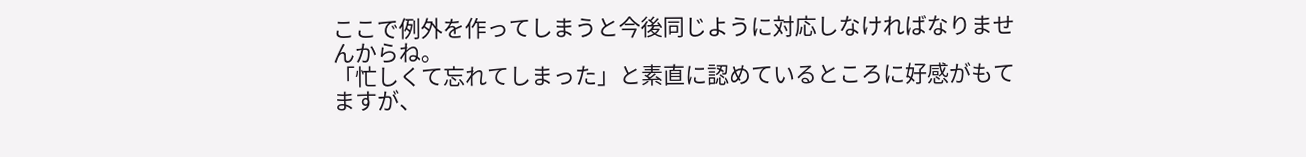ここで例外を作ってしまうと今後同じように対応しなければなりませんからね。
「忙しくて忘れてしまった」と素直に認めているところに好感がもてますが、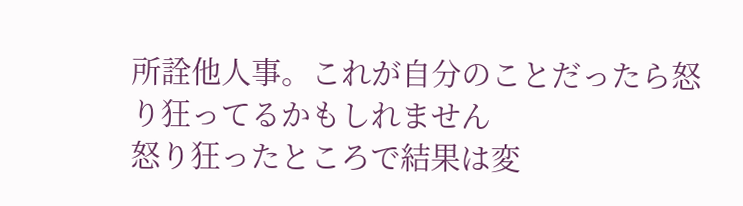所詮他人事。これが自分のことだったら怒り狂ってるかもしれません
怒り狂ったところで結果は変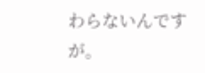わらないんですが。